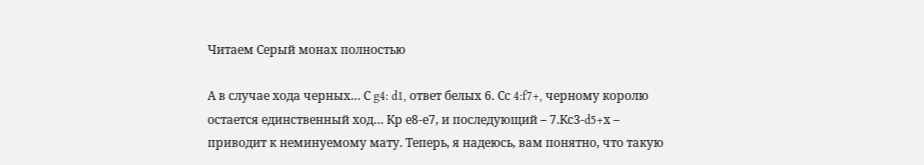Читаем Серый монах полностью

А в случае хода черных… С g4: d1, ответ белых 6. Cс 4:f7+, черному королю остается единственный ход… Кр е8-е7, и последующий – 7.Кс3-d5+х – приводит к неминуемому мату. Теперь, я надеюсь, вам понятно, что такую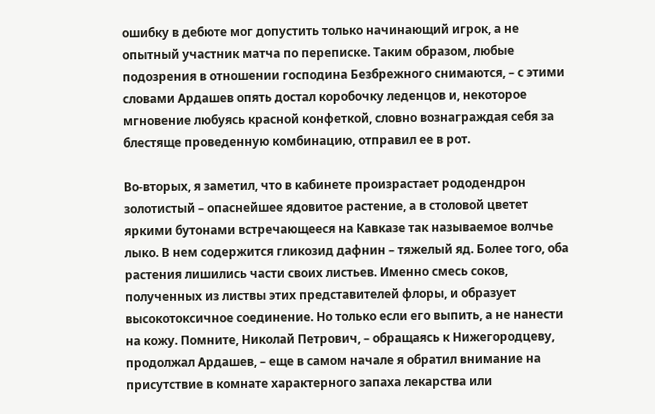ошибку в дебюте мог допустить только начинающий игрок, а не опытный участник матча по переписке. Таким образом, любые подозрения в отношении господина Безбрежного снимаются, – с этими словами Ардашев опять достал коробочку леденцов и, некоторое мгновение любуясь красной конфеткой, словно вознаграждая себя за блестяще проведенную комбинацию, отправил ее в рот.

Во-вторых, я заметил, что в кабинете произрастает рододендрон золотистый – опаснейшее ядовитое растение, а в столовой цветет яркими бутонами встречающееся на Кавказе так называемое волчье лыко. В нем содержится гликозид дафнин – тяжелый яд. Более того, оба растения лишились части своих листьев. Именно смесь соков, полученных из листвы этих представителей флоры, и образует высокотоксичное соединение. Но только если его выпить, а не нанести на кожу. Помните, Николай Петрович, – обращаясь к Нижегородцеву, продолжал Ардашев, – еще в самом начале я обратил внимание на присутствие в комнате характерного запаха лекарства или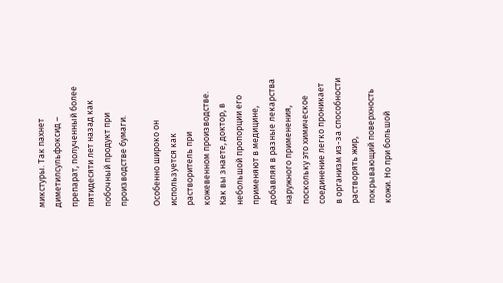микстуры. Так пахнет диметилсульфоксид – препарат, полученный более пятидесяти лет назад как побочный продукт при производстве бумаги.

Особенно широко он используется как растворитель при кожевенном производстве. Как вы знаете, доктор, в небольшой пропорции его применяют в медицине, добавляя в разные лекарства наружного применения, поскольку это химическое соединение легко проникает в организм из-за способности растворять жир, покрывающий поверхность кожи. Но при большой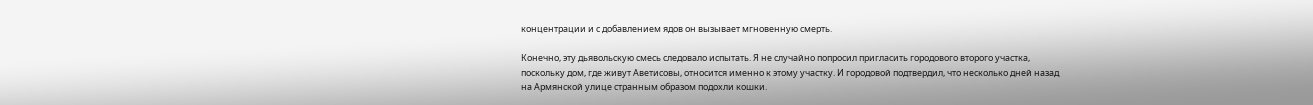концентрации и с добавлением ядов он вызывает мгновенную смерть.

Конечно, эту дьявольскую смесь следовало испытать. Я не случайно попросил пригласить городового второго участка, поскольку дом, где живут Аветисовы, относится именно к этому участку. И городовой подтвердил, что несколько дней назад на Армянской улице странным образом подохли кошки.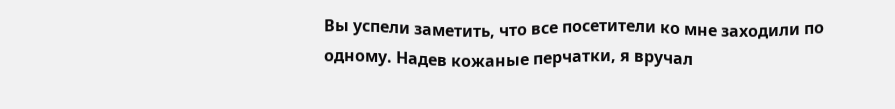Вы успели заметить, что все посетители ко мне заходили по одному. Надев кожаные перчатки, я вручал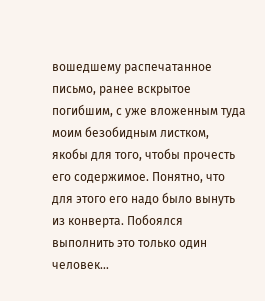вошедшему распечатанное письмо, ранее вскрытое погибшим, с уже вложенным туда моим безобидным листком, якобы для того, чтобы прочесть его содержимое. Понятно, что для этого его надо было вынуть из конверта. Побоялся выполнить это только один человек…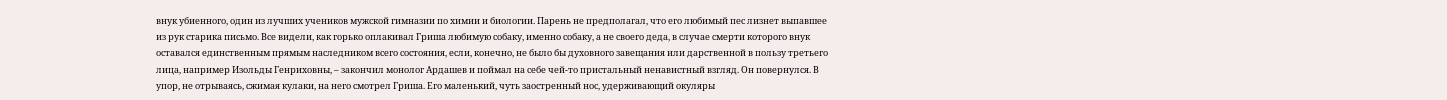внук убиенного, один из лучших учеников мужской гимназии по химии и биологии. Парень не предполагал, что его любимый пес лизнет выпавшее из рук старика письмо. Все видели, как горько оплакивал Гриша любимую собаку, именно собаку, а не своего деда, в случае смерти которого внук оставался единственным прямым наследником всего состояния, если, конечно, не было бы духовного завещания или дарственной в пользу третьего лица, например Изольды Генриховны, – закончил монолог Ардашев и поймал на себе чей-то пристальный ненавистный взгляд. Он повернулся. В упор, не отрываясь, сжимая кулаки, на него смотрел Гриша. Его маленький, чуть заостренный нос, удерживающий окуляры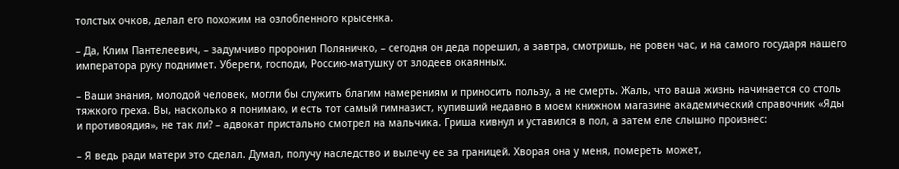толстых очков, делал его похожим на озлобленного крысенка.

– Да, Клим Пантелеевич, – задумчиво проронил Поляничко, – сегодня он деда порешил, а завтра, смотришь, не ровен час, и на самого государя нашего императора руку поднимет. Убереги, господи, Россию-матушку от злодеев окаянных.

– Ваши знания, молодой человек, могли бы служить благим намерениям и приносить пользу, а не смерть. Жаль, что ваша жизнь начинается со столь тяжкого греха. Вы, насколько я понимаю, и есть тот самый гимназист, купивший недавно в моем книжном магазине академический справочник «Яды и противоядия», не так ли? – адвокат пристально смотрел на мальчика. Гриша кивнул и уставился в пол, а затем еле слышно произнес:

– Я ведь ради матери это сделал. Думал, получу наследство и вылечу ее за границей. Хворая она у меня, помереть может,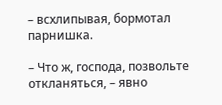– всхлипывая, бормотал парнишка.

– Что ж, господа, позвольте откланяться, – явно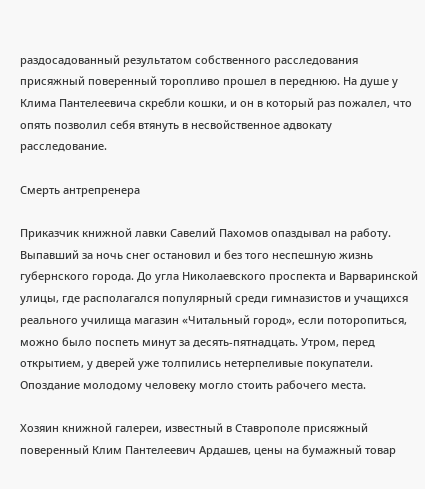раздосадованный результатом собственного расследования присяжный поверенный торопливо прошел в переднюю. На душе у Клима Пантелеевича скребли кошки, и он в который раз пожалел, что опять позволил себя втянуть в несвойственное адвокату расследование.

Смерть антрепренера

Приказчик книжной лавки Савелий Пахомов опаздывал на работу. Выпавший за ночь снег остановил и без того неспешную жизнь губернского города. До угла Николаевского проспекта и Варваринской улицы, где располагался популярный среди гимназистов и учащихся реального училища магазин «Читальный город», если поторопиться, можно было поспеть минут за десять-пятнадцать. Утром, перед открытием, у дверей уже толпились нетерпеливые покупатели. Опоздание молодому человеку могло стоить рабочего места.

Хозяин книжной галереи, известный в Ставрополе присяжный поверенный Клим Пантелеевич Ардашев, цены на бумажный товар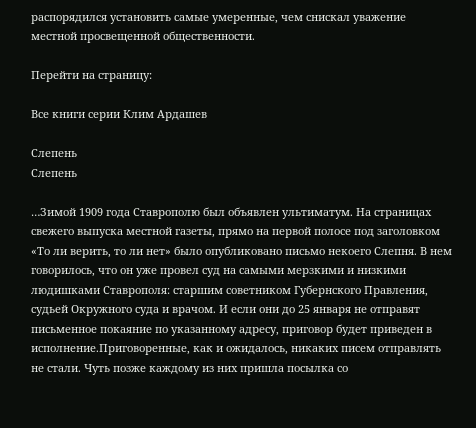распорядился установить самые умеренные, чем снискал уважение местной просвещенной общественности.

Перейти на страницу:

Все книги серии Клим Ардашев

Слепень
Слепень

…Зимой 1909 года Ставрополю был объявлен ультиматум. На страницах свежего выпуска местной газеты, прямо на первой полосе под заголовком «То ли верить, то ли нет» было опубликовано письмо некоего Слепня. В нем говорилось, что он уже провел суд на самыми мерзкими и низкими людишками Ставрополя: старшим советником Губернского Правления, судьей Окружного суда и врачом. И если они до 25 января не отправят письменное покаяние по указанному адресу, приговор будет приведен в исполнение.Приговоренные, как и ожидалось, никаких писем отправлять не стали. Чуть позже каждому из них пришла посылка со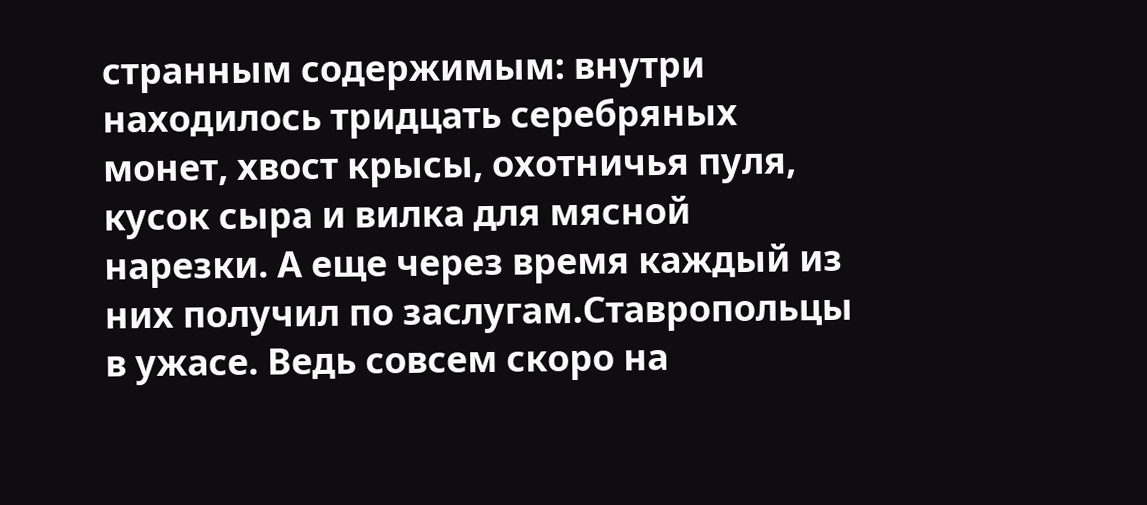странным содержимым: внутри находилось тридцать серебряных монет, хвост крысы, охотничья пуля, кусок сыра и вилка для мясной нарезки. А еще через время каждый из них получил по заслугам.Ставропольцы в ужасе. Ведь совсем скоро на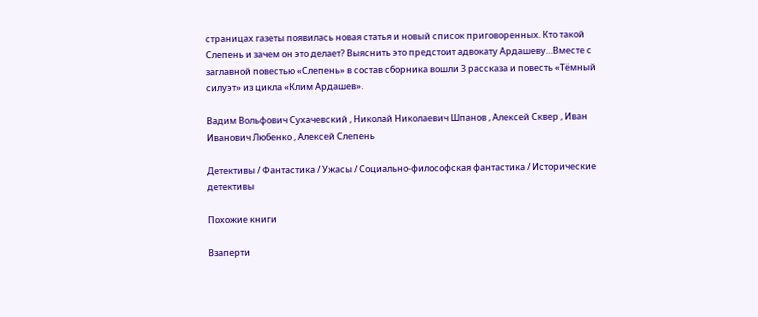страницах газеты появилась новая статья и новый список приговоренных. Кто такой Слепень и зачем он это делает? Выяснить это предстоит адвокату Ардашеву…Вместе с заглавной повестью «Слепень» в состав сборника вошли 3 рассказа и повесть «Тёмный силуэт» из цикла «Клим Ардашев».

Вадим Вольфович Сухачевский , Николай Николаевич Шпанов , Алексей Сквер , Иван Иванович Любенко , Алексей Слепень

Детективы / Фантастика / Ужасы / Социально-философская фантастика / Исторические детективы

Похожие книги

Взаперти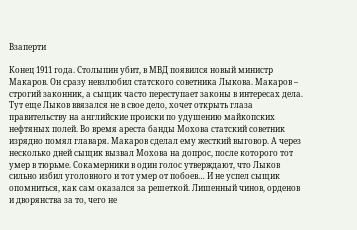Взаперти

Конец 1911 года. Столыпин убит, в МВД появился новый министр Макаров. Он сразу невзлюбил статского советника Лыкова. Макаров – строгий законник, а сыщик часто переступает законы в интересах дела. Тут еще Лыков ввязался не в свое дело, хочет открыть глаза правительству на английские происки по удушению майкопских нефтяных полей. Во время ареста банды Мохова статский советник изрядно помял главаря. Макаров сделал ему жесткий выговор. А через несколько дней сыщик вызвал Мохова на допрос, после которого тот умер в тюрьме. Сокамерники в один голос утверждают, что Лыков сильно избил уголовного и тот умер от побоев… И не успел сыщик опомниться, как сам оказался за решеткой. Лишенный чинов, орденов и дворянства за то, чего не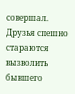совершал. Друзья спешно стараются вызволить бывшего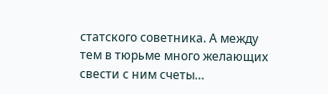статского советника. А между тем в тюрьме много желающих свести с ним счеты…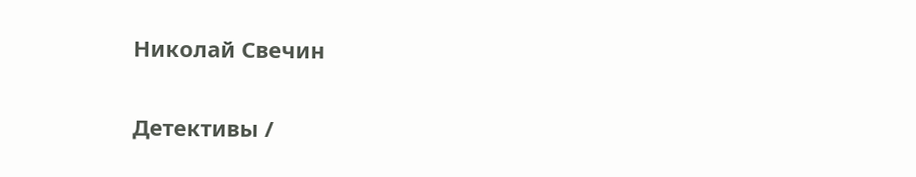Николай Свечин

Детективы /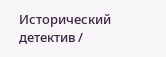Исторический детектив /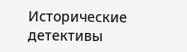Исторические детективы